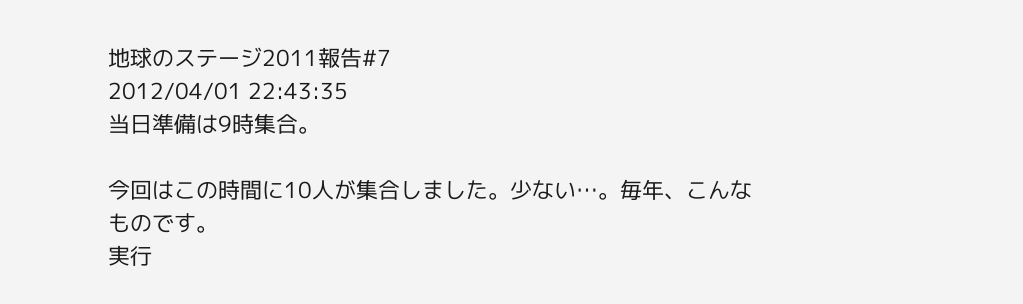地球のステージ2011報告#7
2012/04/01 22:43:35
当日準備は9時集合。

今回はこの時間に10人が集合しました。少ない…。毎年、こんなものです。
実行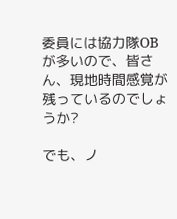委員には協力隊OBが多いので、皆さん、現地時間感覚が残っているのでしょうか?

でも、ノ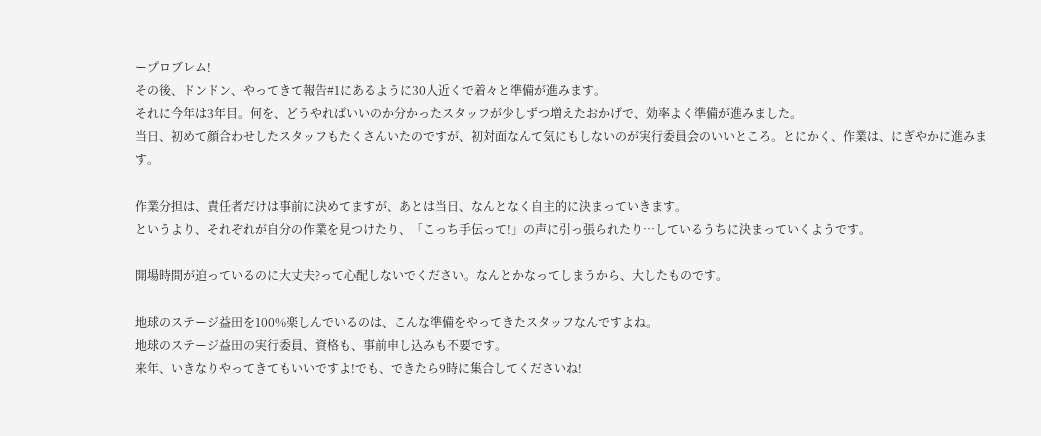ープロブレム!
その後、ドンドン、やってきて報告#1にあるように30人近くで着々と準備が進みます。
それに今年は3年目。何を、どうやればいいのか分かったスタッフが少しずつ増えたおかげで、効率よく準備が進みました。
当日、初めて顔合わせしたスタッフもたくさんいたのですが、初対面なんて気にもしないのが実行委員会のいいところ。とにかく、作業は、にぎやかに進みます。

作業分担は、責任者だけは事前に決めてますが、あとは当日、なんとなく自主的に決まっていきます。
というより、それぞれが自分の作業を見つけたり、「こっち手伝って!」の声に引っ張られたり…しているうちに決まっていくようです。

開場時間が迫っているのに大丈夫?って心配しないでください。なんとかなってしまうから、大したものです。

地球のステージ益田を100%楽しんでいるのは、こんな準備をやってきたスタッフなんですよね。
地球のステージ益田の実行委員、資格も、事前申し込みも不要です。
来年、いきなりやってきてもいいですよ!でも、できたら9時に集合してくださいね!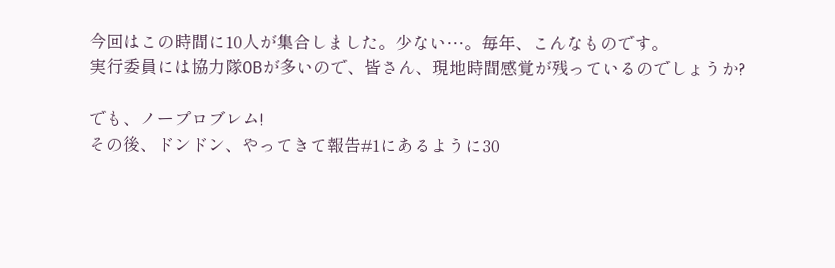今回はこの時間に10人が集合しました。少ない…。毎年、こんなものです。
実行委員には協力隊OBが多いので、皆さん、現地時間感覚が残っているのでしょうか?

でも、ノープロブレム!
その後、ドンドン、やってきて報告#1にあるように30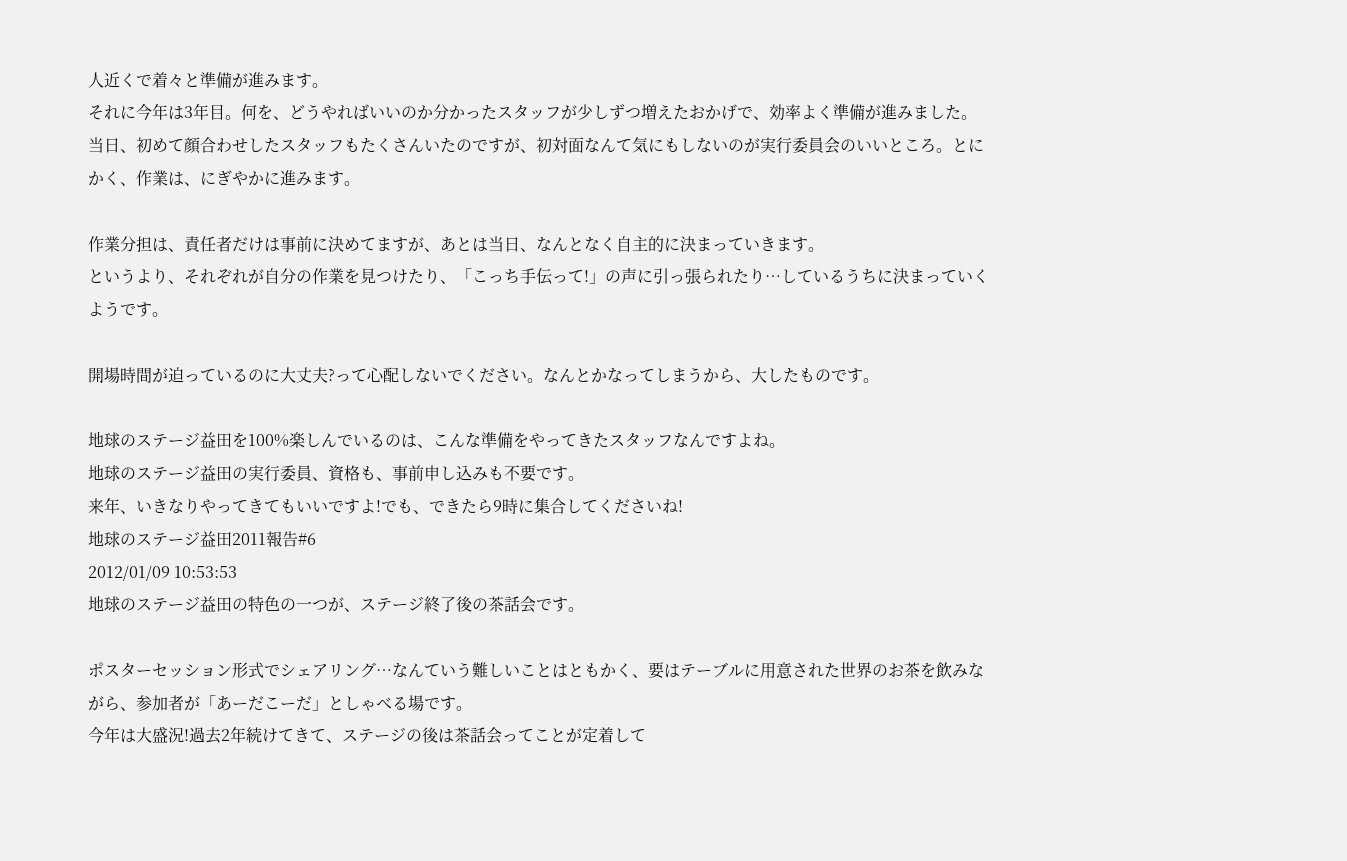人近くで着々と準備が進みます。
それに今年は3年目。何を、どうやればいいのか分かったスタッフが少しずつ増えたおかげで、効率よく準備が進みました。
当日、初めて顔合わせしたスタッフもたくさんいたのですが、初対面なんて気にもしないのが実行委員会のいいところ。とにかく、作業は、にぎやかに進みます。

作業分担は、責任者だけは事前に決めてますが、あとは当日、なんとなく自主的に決まっていきます。
というより、それぞれが自分の作業を見つけたり、「こっち手伝って!」の声に引っ張られたり…しているうちに決まっていくようです。

開場時間が迫っているのに大丈夫?って心配しないでください。なんとかなってしまうから、大したものです。

地球のステージ益田を100%楽しんでいるのは、こんな準備をやってきたスタッフなんですよね。
地球のステージ益田の実行委員、資格も、事前申し込みも不要です。
来年、いきなりやってきてもいいですよ!でも、できたら9時に集合してくださいね!
地球のステージ益田2011報告#6
2012/01/09 10:53:53
地球のステージ益田の特色の一つが、ステージ終了後の茶話会です。

ポスターセッション形式でシェアリング…なんていう難しいことはともかく、要はテーブルに用意された世界のお茶を飲みながら、参加者が「あーだこーだ」としゃべる場です。
今年は大盛況!過去2年続けてきて、ステージの後は茶話会ってことが定着して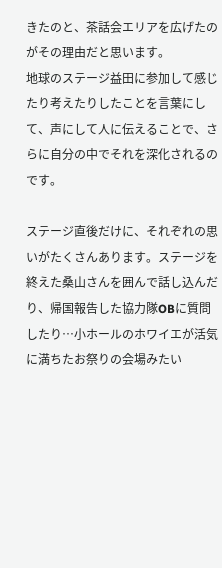きたのと、茶話会エリアを広げたのがその理由だと思います。
地球のステージ益田に参加して感じたり考えたりしたことを言葉にして、声にして人に伝えることで、さらに自分の中でそれを深化されるのです。

ステージ直後だけに、それぞれの思いがたくさんあります。ステージを終えた桑山さんを囲んで話し込んだり、帰国報告した協力隊OBに質問したり…小ホールのホワイエが活気に満ちたお祭りの会場みたい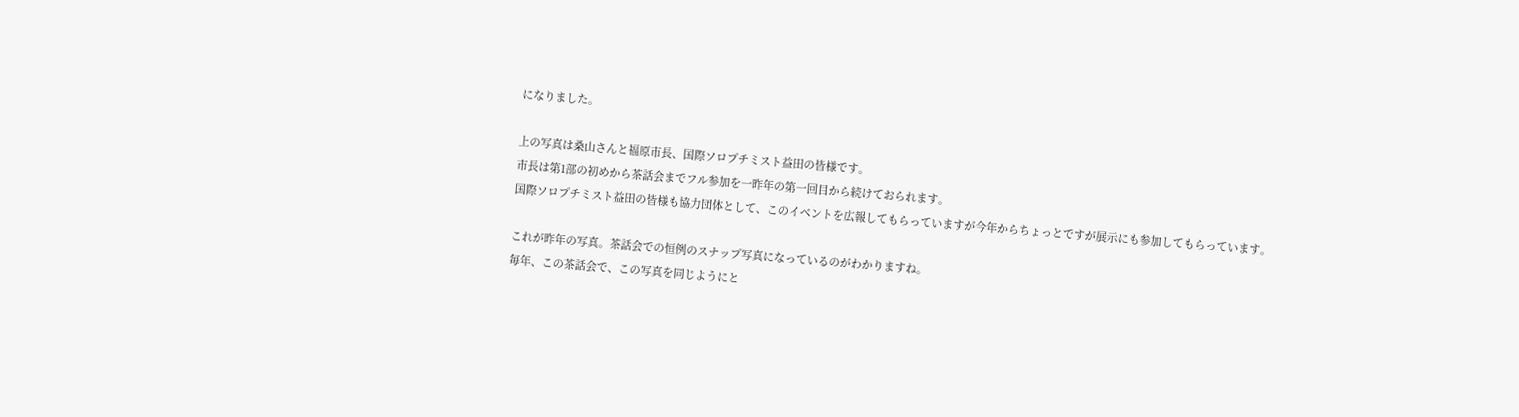になりました。

上の写真は桑山さんと福原市長、国際ソロプチミスト益田の皆様です。
市長は第1部の初めから茶話会までフル参加を一昨年の第一回目から続けておられます。
国際ソロプチミスト益田の皆様も協力団体として、このイベントを広報してもらっていますが今年からちょっとですが展示にも参加してもらっています。

これが昨年の写真。茶話会での恒例のスナップ写真になっているのがわかりますね。
毎年、この茶話会で、この写真を同じようにと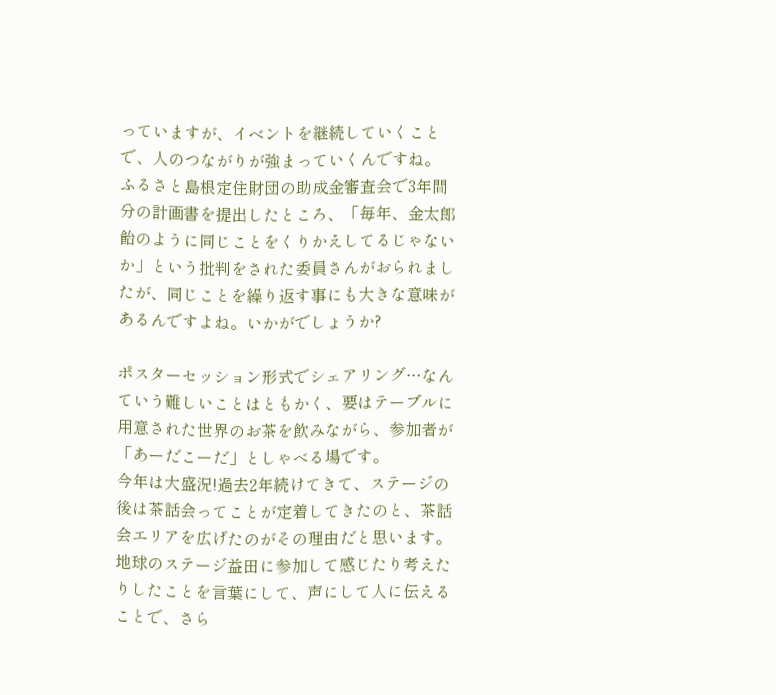っていますが、イベントを継続していくことで、人のつながりが強まっていくんですね。
ふるさと島根定住財団の助成金審査会で3年間分の計画書を提出したところ、「毎年、金太郎飴のように同じことをくりかえしてるじゃないか」という批判をされた委員さんがおられましたが、同じことを繰り返す事にも大きな意味があるんですよね。いかがでしょうか?

ポスターセッション形式でシェアリング…なんていう難しいことはともかく、要はテーブルに用意された世界のお茶を飲みながら、参加者が「あーだこーだ」としゃべる場です。
今年は大盛況!過去2年続けてきて、ステージの後は茶話会ってことが定着してきたのと、茶話会エリアを広げたのがその理由だと思います。
地球のステージ益田に参加して感じたり考えたりしたことを言葉にして、声にして人に伝えることで、さら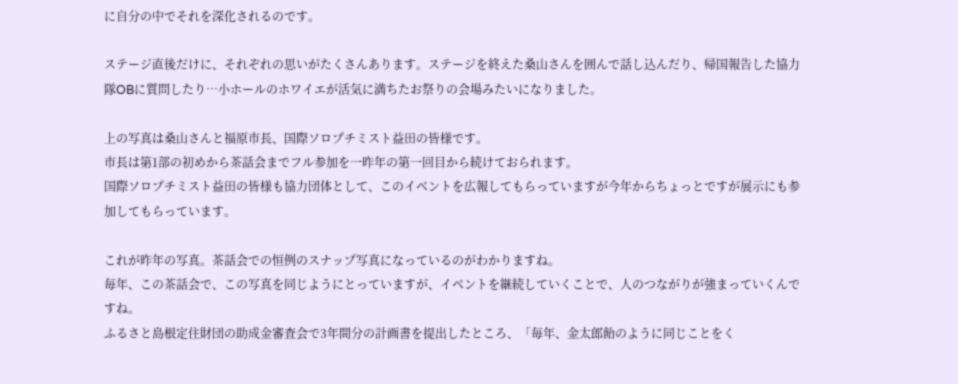に自分の中でそれを深化されるのです。

ステージ直後だけに、それぞれの思いがたくさんあります。ステージを終えた桑山さんを囲んで話し込んだり、帰国報告した協力隊OBに質問したり…小ホールのホワイエが活気に満ちたお祭りの会場みたいになりました。

上の写真は桑山さんと福原市長、国際ソロプチミスト益田の皆様です。
市長は第1部の初めから茶話会までフル参加を一昨年の第一回目から続けておられます。
国際ソロプチミスト益田の皆様も協力団体として、このイベントを広報してもらっていますが今年からちょっとですが展示にも参加してもらっています。

これが昨年の写真。茶話会での恒例のスナップ写真になっているのがわかりますね。
毎年、この茶話会で、この写真を同じようにとっていますが、イベントを継続していくことで、人のつながりが強まっていくんですね。
ふるさと島根定住財団の助成金審査会で3年間分の計画書を提出したところ、「毎年、金太郎飴のように同じことをく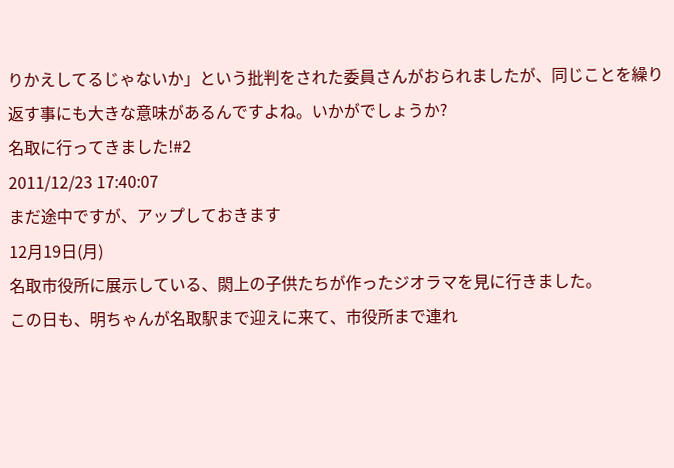りかえしてるじゃないか」という批判をされた委員さんがおられましたが、同じことを繰り返す事にも大きな意味があるんですよね。いかがでしょうか?
名取に行ってきました!#2
2011/12/23 17:40:07
まだ途中ですが、アップしておきます
12月19日(月)
名取市役所に展示している、閖上の子供たちが作ったジオラマを見に行きました。
この日も、明ちゃんが名取駅まで迎えに来て、市役所まで連れ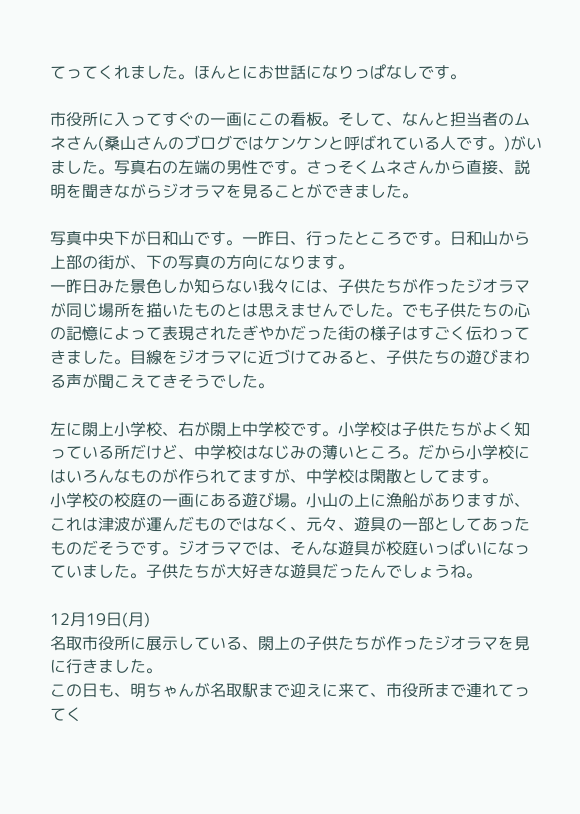てってくれました。ほんとにお世話になりっぱなしです。

市役所に入ってすぐの一画にこの看板。そして、なんと担当者のムネさん(桑山さんのブログではケンケンと呼ばれている人です。)がいました。写真右の左端の男性です。さっそくムネさんから直接、説明を聞きながらジオラマを見ることができました。

写真中央下が日和山です。一昨日、行ったところです。日和山から上部の街が、下の写真の方向になります。
一昨日みた景色しか知らない我々には、子供たちが作ったジオラマが同じ場所を描いたものとは思えませんでした。でも子供たちの心の記憶によって表現されたぎやかだった街の様子はすごく伝わってきました。目線をジオラマに近づけてみると、子供たちの遊びまわる声が聞こえてきそうでした。

左に閖上小学校、右が閖上中学校です。小学校は子供たちがよく知っている所だけど、中学校はなじみの薄いところ。だから小学校にはいろんなものが作られてますが、中学校は閑散としてます。
小学校の校庭の一画にある遊び場。小山の上に漁船がありますが、これは津波が運んだものではなく、元々、遊具の一部としてあったものだそうです。ジオラマでは、そんな遊具が校庭いっぱいになっていました。子供たちが大好きな遊具だったんでしょうね。

12月19日(月)
名取市役所に展示している、閖上の子供たちが作ったジオラマを見に行きました。
この日も、明ちゃんが名取駅まで迎えに来て、市役所まで連れてってく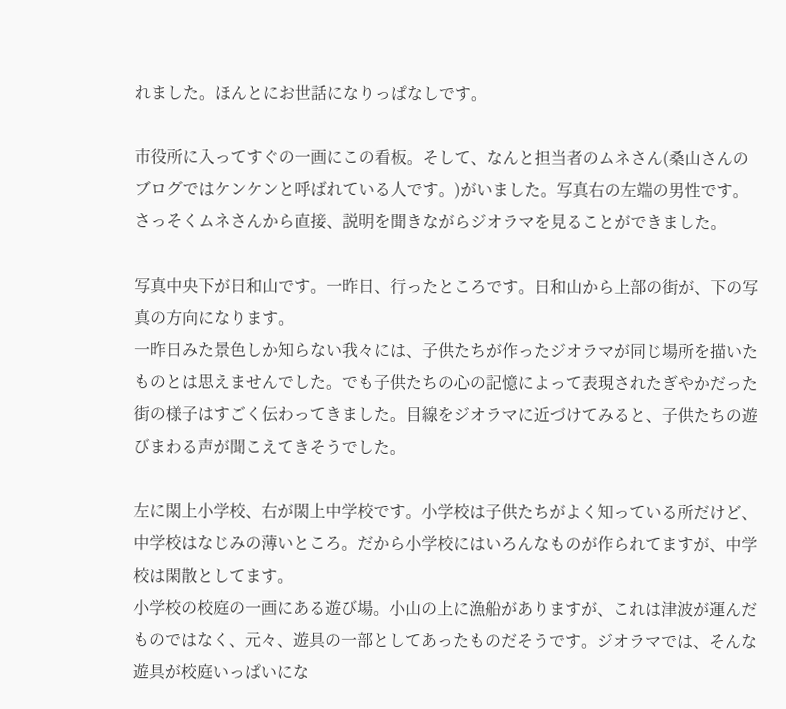れました。ほんとにお世話になりっぱなしです。

市役所に入ってすぐの一画にこの看板。そして、なんと担当者のムネさん(桑山さんのブログではケンケンと呼ばれている人です。)がいました。写真右の左端の男性です。さっそくムネさんから直接、説明を聞きながらジオラマを見ることができました。

写真中央下が日和山です。一昨日、行ったところです。日和山から上部の街が、下の写真の方向になります。
一昨日みた景色しか知らない我々には、子供たちが作ったジオラマが同じ場所を描いたものとは思えませんでした。でも子供たちの心の記憶によって表現されたぎやかだった街の様子はすごく伝わってきました。目線をジオラマに近づけてみると、子供たちの遊びまわる声が聞こえてきそうでした。

左に閖上小学校、右が閖上中学校です。小学校は子供たちがよく知っている所だけど、中学校はなじみの薄いところ。だから小学校にはいろんなものが作られてますが、中学校は閑散としてます。
小学校の校庭の一画にある遊び場。小山の上に漁船がありますが、これは津波が運んだものではなく、元々、遊具の一部としてあったものだそうです。ジオラマでは、そんな遊具が校庭いっぱいにな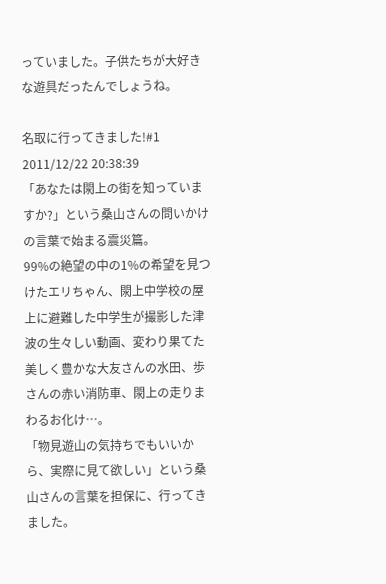っていました。子供たちが大好きな遊具だったんでしょうね。

名取に行ってきました!#1
2011/12/22 20:38:39
「あなたは閖上の街を知っていますか?」という桑山さんの問いかけの言葉で始まる震災篇。
99%の絶望の中の1%の希望を見つけたエリちゃん、閖上中学校の屋上に避難した中学生が撮影した津波の生々しい動画、変わり果てた美しく豊かな大友さんの水田、歩さんの赤い消防車、閖上の走りまわるお化け…。
「物見遊山の気持ちでもいいから、実際に見て欲しい」という桑山さんの言葉を担保に、行ってきました。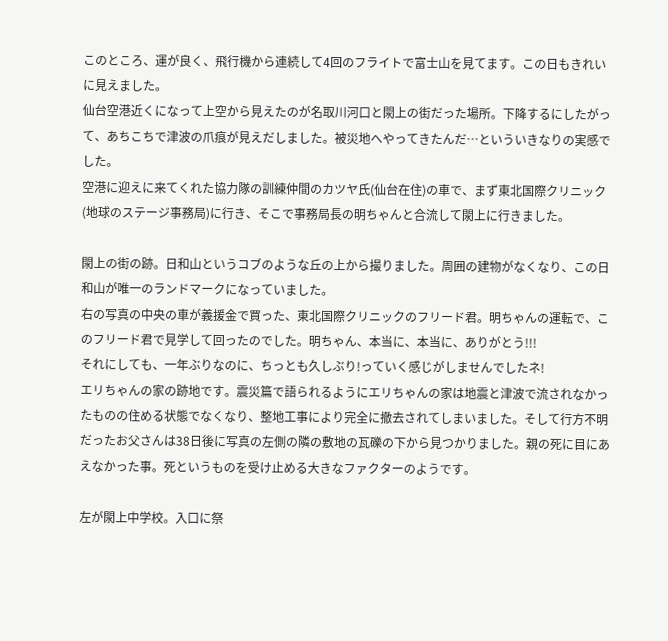このところ、運が良く、飛行機から連続して4回のフライトで富士山を見てます。この日もきれいに見えました。
仙台空港近くになって上空から見えたのが名取川河口と閖上の街だった場所。下降するにしたがって、あちこちで津波の爪痕が見えだしました。被災地へやってきたんだ…といういきなりの実感でした。
空港に迎えに来てくれた協力隊の訓練仲間のカツヤ氏(仙台在住)の車で、まず東北国際クリニック(地球のステージ事務局)に行き、そこで事務局長の明ちゃんと合流して閖上に行きました。

閖上の街の跡。日和山というコブのような丘の上から撮りました。周囲の建物がなくなり、この日和山が唯一のランドマークになっていました。
右の写真の中央の車が義援金で買った、東北国際クリニックのフリード君。明ちゃんの運転で、このフリード君で見学して回ったのでした。明ちゃん、本当に、本当に、ありがとう!!!
それにしても、一年ぶりなのに、ちっとも久しぶり!っていく感じがしませんでしたネ!
エリちゃんの家の跡地です。震災篇で語られるようにエリちゃんの家は地震と津波で流されなかったものの住める状態でなくなり、整地工事により完全に撤去されてしまいました。そして行方不明だったお父さんは38日後に写真の左側の隣の敷地の瓦礫の下から見つかりました。親の死に目にあえなかった事。死というものを受け止める大きなファクターのようです。

左が閖上中学校。入口に祭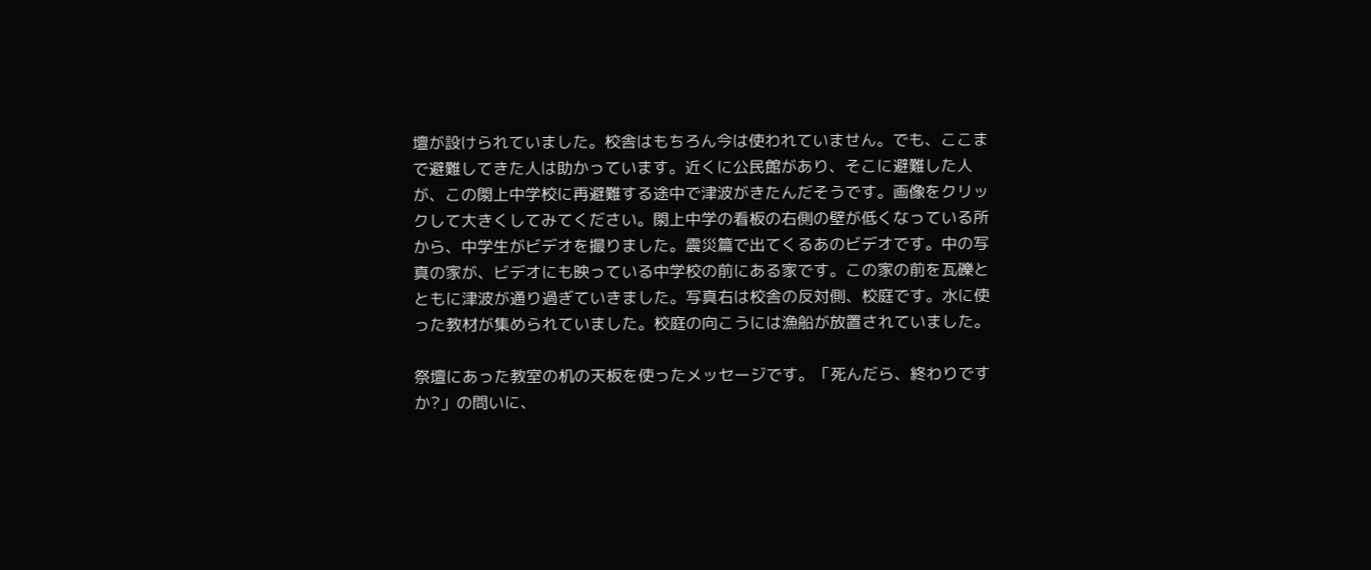壇が設けられていました。校舎はもちろん今は使われていません。でも、ここまで避難してきた人は助かっています。近くに公民館があり、そこに避難した人が、この閖上中学校に再避難する途中で津波がきたんだそうです。画像をクリックして大きくしてみてください。閖上中学の看板の右側の壁が低くなっている所から、中学生がビデオを撮りました。震災篇で出てくるあのビデオです。中の写真の家が、ビデオにも映っている中学校の前にある家です。この家の前を瓦礫とともに津波が通り過ぎていきました。写真右は校舎の反対側、校庭です。水に使った教材が集められていました。校庭の向こうには漁船が放置されていました。

祭壇にあった教室の机の天板を使ったメッセージです。「死んだら、終わりですか?」の問いに、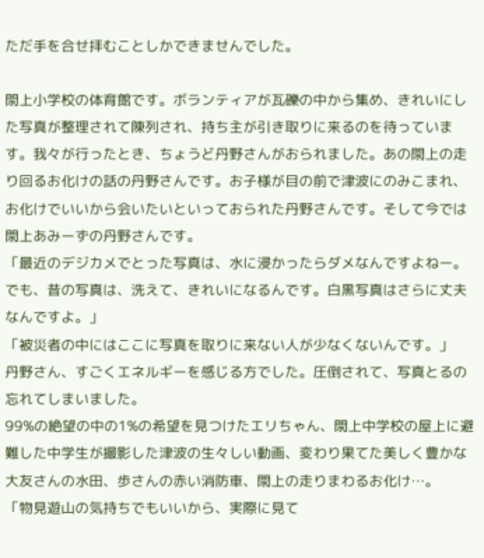ただ手を合せ拝むことしかできませんでした。

閖上小学校の体育館です。ボランティアが瓦礫の中から集め、きれいにした写真が整理されて陳列され、持ち主が引き取りに来るのを待っています。我々が行ったとき、ちょうど丹野さんがおられました。あの閖上の走り回るお化けの話の丹野さんです。お子様が目の前で津波にのみこまれ、お化けでいいから会いたいといっておられた丹野さんです。そして今では閖上あみーずの丹野さんです。
「最近のデジカメでとった写真は、水に浸かったらダメなんですよねー。でも、昔の写真は、洗えて、きれいになるんです。白黒写真はさらに丈夫なんですよ。」
「被災者の中にはここに写真を取りに来ない人が少なくないんです。」
丹野さん、すごくエネルギーを感じる方でした。圧倒されて、写真とるの忘れてしまいました。
99%の絶望の中の1%の希望を見つけたエリちゃん、閖上中学校の屋上に避難した中学生が撮影した津波の生々しい動画、変わり果てた美しく豊かな大友さんの水田、歩さんの赤い消防車、閖上の走りまわるお化け…。
「物見遊山の気持ちでもいいから、実際に見て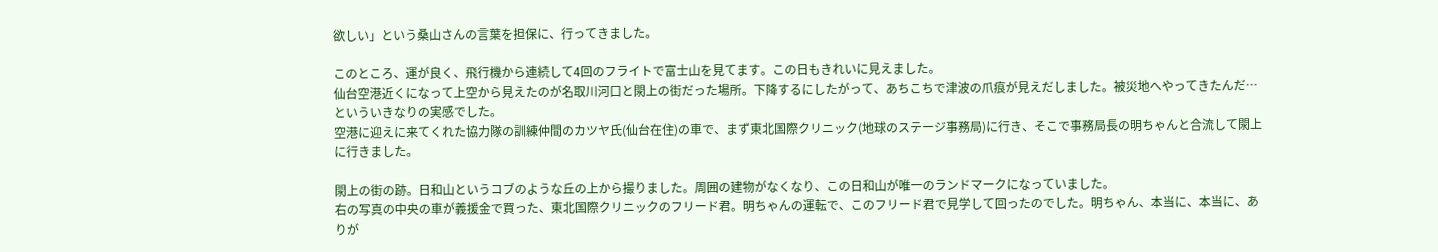欲しい」という桑山さんの言葉を担保に、行ってきました。

このところ、運が良く、飛行機から連続して4回のフライトで富士山を見てます。この日もきれいに見えました。
仙台空港近くになって上空から見えたのが名取川河口と閖上の街だった場所。下降するにしたがって、あちこちで津波の爪痕が見えだしました。被災地へやってきたんだ…といういきなりの実感でした。
空港に迎えに来てくれた協力隊の訓練仲間のカツヤ氏(仙台在住)の車で、まず東北国際クリニック(地球のステージ事務局)に行き、そこで事務局長の明ちゃんと合流して閖上に行きました。

閖上の街の跡。日和山というコブのような丘の上から撮りました。周囲の建物がなくなり、この日和山が唯一のランドマークになっていました。
右の写真の中央の車が義援金で買った、東北国際クリニックのフリード君。明ちゃんの運転で、このフリード君で見学して回ったのでした。明ちゃん、本当に、本当に、ありが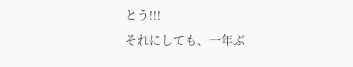とう!!!
それにしても、一年ぶ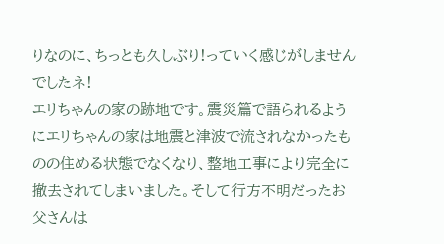りなのに、ちっとも久しぶり!っていく感じがしませんでしたネ!
エリちゃんの家の跡地です。震災篇で語られるようにエリちゃんの家は地震と津波で流されなかったものの住める状態でなくなり、整地工事により完全に撤去されてしまいました。そして行方不明だったお父さんは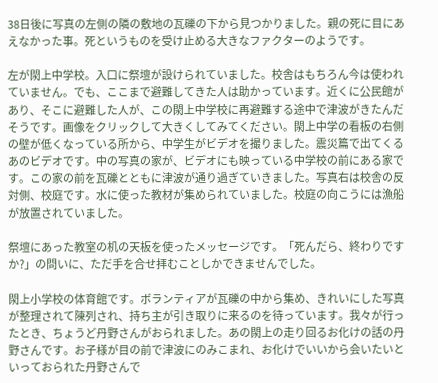38日後に写真の左側の隣の敷地の瓦礫の下から見つかりました。親の死に目にあえなかった事。死というものを受け止める大きなファクターのようです。

左が閖上中学校。入口に祭壇が設けられていました。校舎はもちろん今は使われていません。でも、ここまで避難してきた人は助かっています。近くに公民館があり、そこに避難した人が、この閖上中学校に再避難する途中で津波がきたんだそうです。画像をクリックして大きくしてみてください。閖上中学の看板の右側の壁が低くなっている所から、中学生がビデオを撮りました。震災篇で出てくるあのビデオです。中の写真の家が、ビデオにも映っている中学校の前にある家です。この家の前を瓦礫とともに津波が通り過ぎていきました。写真右は校舎の反対側、校庭です。水に使った教材が集められていました。校庭の向こうには漁船が放置されていました。

祭壇にあった教室の机の天板を使ったメッセージです。「死んだら、終わりですか?」の問いに、ただ手を合せ拝むことしかできませんでした。

閖上小学校の体育館です。ボランティアが瓦礫の中から集め、きれいにした写真が整理されて陳列され、持ち主が引き取りに来るのを待っています。我々が行ったとき、ちょうど丹野さんがおられました。あの閖上の走り回るお化けの話の丹野さんです。お子様が目の前で津波にのみこまれ、お化けでいいから会いたいといっておられた丹野さんで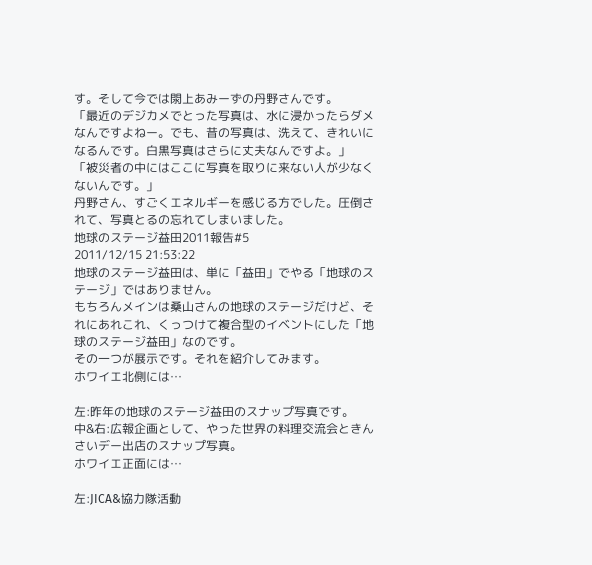す。そして今では閖上あみーずの丹野さんです。
「最近のデジカメでとった写真は、水に浸かったらダメなんですよねー。でも、昔の写真は、洗えて、きれいになるんです。白黒写真はさらに丈夫なんですよ。」
「被災者の中にはここに写真を取りに来ない人が少なくないんです。」
丹野さん、すごくエネルギーを感じる方でした。圧倒されて、写真とるの忘れてしまいました。
地球のステージ益田2011報告#5
2011/12/15 21:53:22
地球のステージ益田は、単に「益田」でやる「地球のステージ」ではありません。
もちろんメインは桑山さんの地球のステージだけど、それにあれこれ、くっつけて複合型のイベントにした「地球のステージ益田」なのです。
その一つが展示です。それを紹介してみます。
ホワイエ北側には…

左:昨年の地球のステージ益田のスナップ写真です。
中&右:広報企画として、やった世界の料理交流会ときんさいデー出店のスナップ写真。
ホワイエ正面には…

左:JICA&協力隊活動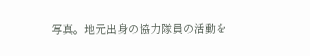写真。地元出身の協力隊員の活動を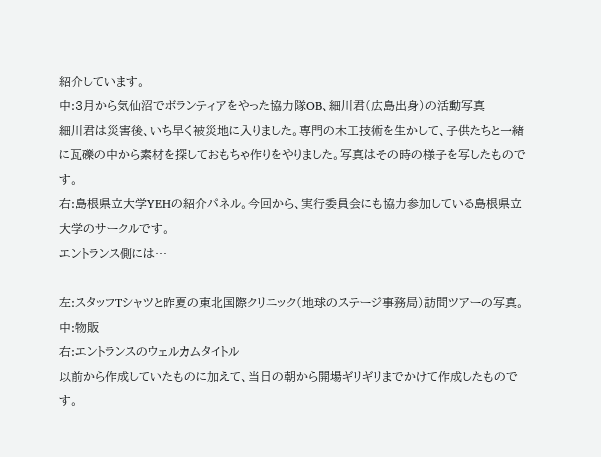紹介しています。
中:3月から気仙沼でボランティアをやった協力隊OB、細川君(広島出身)の活動写真
細川君は災害後、いち早く被災地に入りました。専門の木工技術を生かして、子供たちと一緒に瓦礫の中から素材を探しておもちゃ作りをやりました。写真はその時の様子を写したものです。
右:島根県立大学YEHの紹介パネル。今回から、実行委員会にも協力参加している島根県立大学のサークルです。
エントランス側には…

左:スタッフTシャツと昨夏の東北国際クリニック(地球のステージ事務局)訪問ツアーの写真。
中:物販
右:エントランスのウェルカムタイトル
以前から作成していたものに加えて、当日の朝から開場ギリギリまでかけて作成したものです。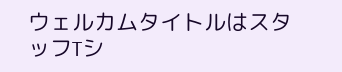ウェルカムタイトルはスタッフTシ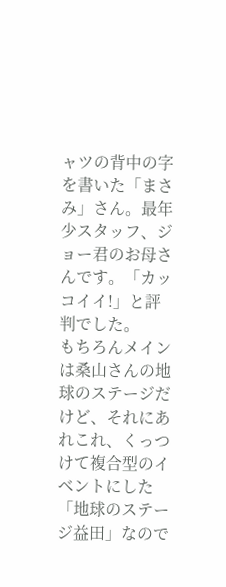ャツの背中の字を書いた「まさみ」さん。最年少スタッフ、ジョー君のお母さんです。「カッコイイ!」と評判でした。
もちろんメインは桑山さんの地球のステージだけど、それにあれこれ、くっつけて複合型のイベントにした「地球のステージ益田」なので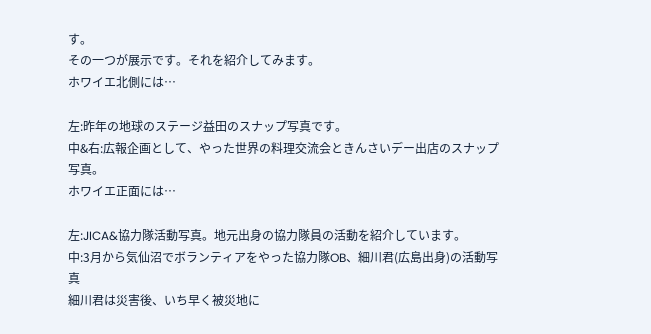す。
その一つが展示です。それを紹介してみます。
ホワイエ北側には…

左:昨年の地球のステージ益田のスナップ写真です。
中&右:広報企画として、やった世界の料理交流会ときんさいデー出店のスナップ写真。
ホワイエ正面には…

左:JICA&協力隊活動写真。地元出身の協力隊員の活動を紹介しています。
中:3月から気仙沼でボランティアをやった協力隊OB、細川君(広島出身)の活動写真
細川君は災害後、いち早く被災地に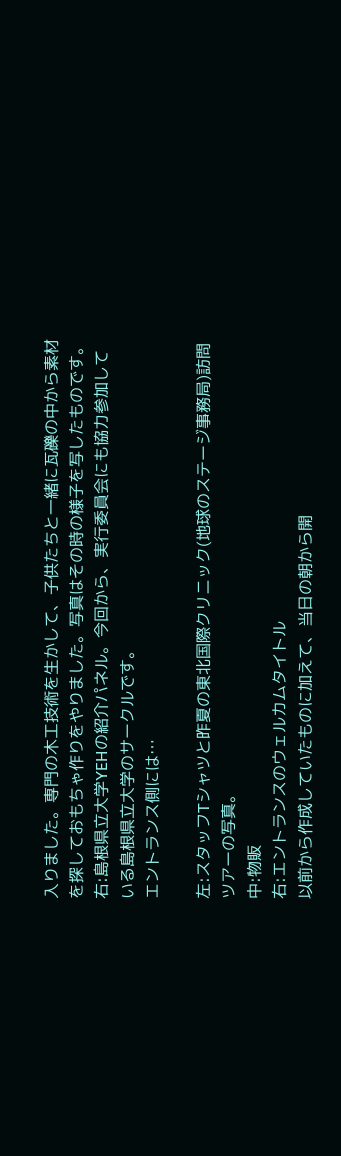入りました。専門の木工技術を生かして、子供たちと一緒に瓦礫の中から素材を探しておもちゃ作りをやりました。写真はその時の様子を写したものです。
右:島根県立大学YEHの紹介パネル。今回から、実行委員会にも協力参加している島根県立大学のサークルです。
エントランス側には…

左:スタッフTシャツと昨夏の東北国際クリニック(地球のステージ事務局)訪問ツアーの写真。
中:物販
右:エントランスのウェルカムタイトル
以前から作成していたものに加えて、当日の朝から開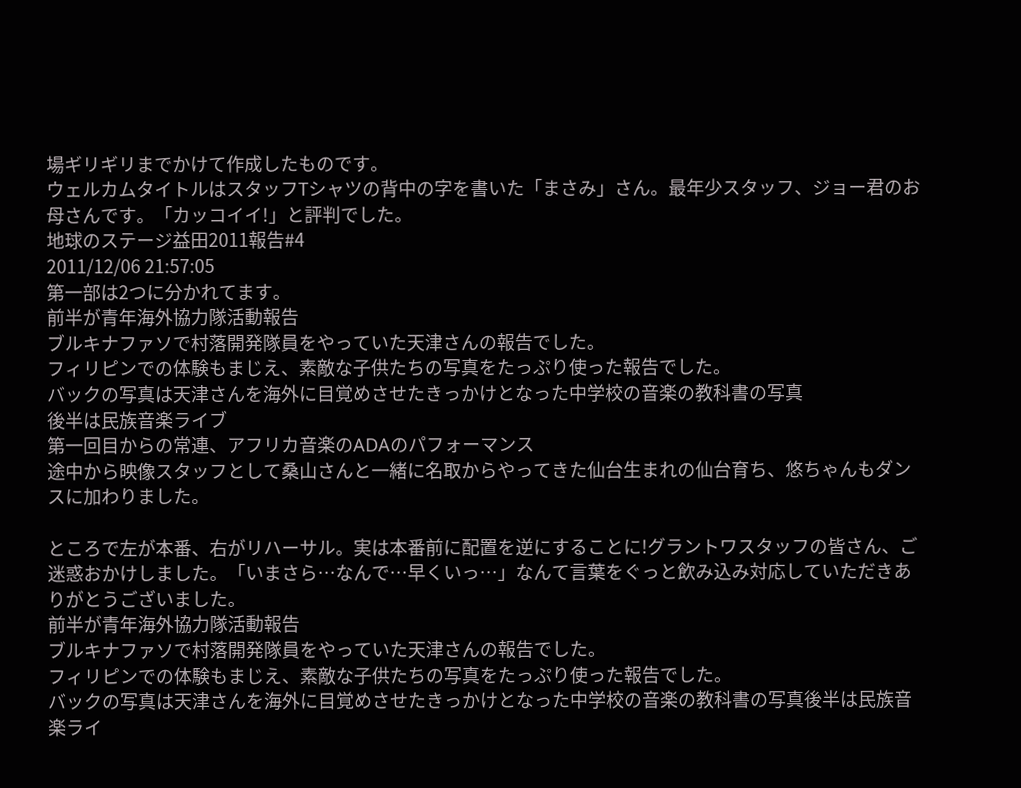場ギリギリまでかけて作成したものです。
ウェルカムタイトルはスタッフTシャツの背中の字を書いた「まさみ」さん。最年少スタッフ、ジョー君のお母さんです。「カッコイイ!」と評判でした。
地球のステージ益田2011報告#4
2011/12/06 21:57:05
第一部は2つに分かれてます。
前半が青年海外協力隊活動報告
ブルキナファソで村落開発隊員をやっていた天津さんの報告でした。
フィリピンでの体験もまじえ、素敵な子供たちの写真をたっぷり使った報告でした。
バックの写真は天津さんを海外に目覚めさせたきっかけとなった中学校の音楽の教科書の写真
後半は民族音楽ライブ
第一回目からの常連、アフリカ音楽のADAのパフォーマンス
途中から映像スタッフとして桑山さんと一緒に名取からやってきた仙台生まれの仙台育ち、悠ちゃんもダンスに加わりました。

ところで左が本番、右がリハーサル。実は本番前に配置を逆にすることに!グラントワスタッフの皆さん、ご迷惑おかけしました。「いまさら…なんで…早くいっ…」なんて言葉をぐっと飲み込み対応していただきありがとうございました。
前半が青年海外協力隊活動報告
ブルキナファソで村落開発隊員をやっていた天津さんの報告でした。
フィリピンでの体験もまじえ、素敵な子供たちの写真をたっぷり使った報告でした。
バックの写真は天津さんを海外に目覚めさせたきっかけとなった中学校の音楽の教科書の写真後半は民族音楽ライ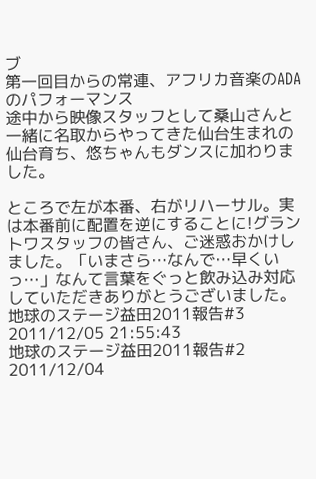ブ
第一回目からの常連、アフリカ音楽のADAのパフォーマンス
途中から映像スタッフとして桑山さんと一緒に名取からやってきた仙台生まれの仙台育ち、悠ちゃんもダンスに加わりました。

ところで左が本番、右がリハーサル。実は本番前に配置を逆にすることに!グラントワスタッフの皆さん、ご迷惑おかけしました。「いまさら…なんで…早くいっ…」なんて言葉をぐっと飲み込み対応していただきありがとうございました。
地球のステージ益田2011報告#3
2011/12/05 21:55:43
地球のステージ益田2011報告#2
2011/12/04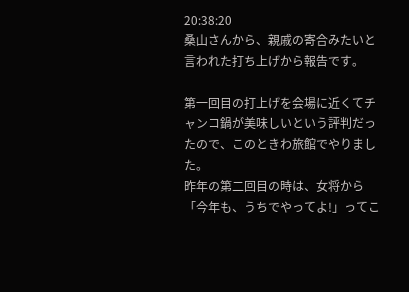20:38:20
桑山さんから、親戚の寄合みたいと言われた打ち上げから報告です。

第一回目の打上げを会場に近くてチャンコ鍋が美味しいという評判だったので、このときわ旅館でやりました。
昨年の第二回目の時は、女将から「今年も、うちでやってよ!」ってこ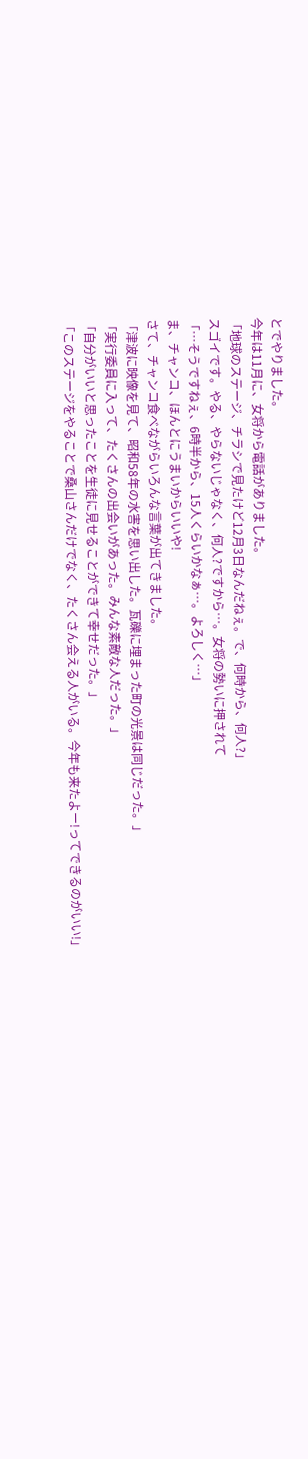とでやりました。
今年は11月に、女将から電話がありました。
「地球のステージ、チラシで見たけど12月3日なんだねぇ。で、何時から、何人?」
スゴイです。やる、やらないじゃなく、何人?ですから…。女将の勢いに押されて
「…そうですねぇ、6時半から、15人くらいかなぁ…。よろしく…」
ま、チャンコ、ほんとにうまいからいいや!
さて、チャンコ食べながらいろんな言葉が出てきました。
「津波に映像を見て、昭和58年の水害を思い出した。瓦礫に埋まった町の光景は同じだった。」
「実行委員に入って、たくさんの出会いがあった。みんな素敵な人だった。」
「自分がいいと思ったことを生徒に見せることができて幸せだった。」
「このステージをやることで桑山さんだけでなく、たくさん会える人がいる。今年も来たよー!ってできるのがいい!」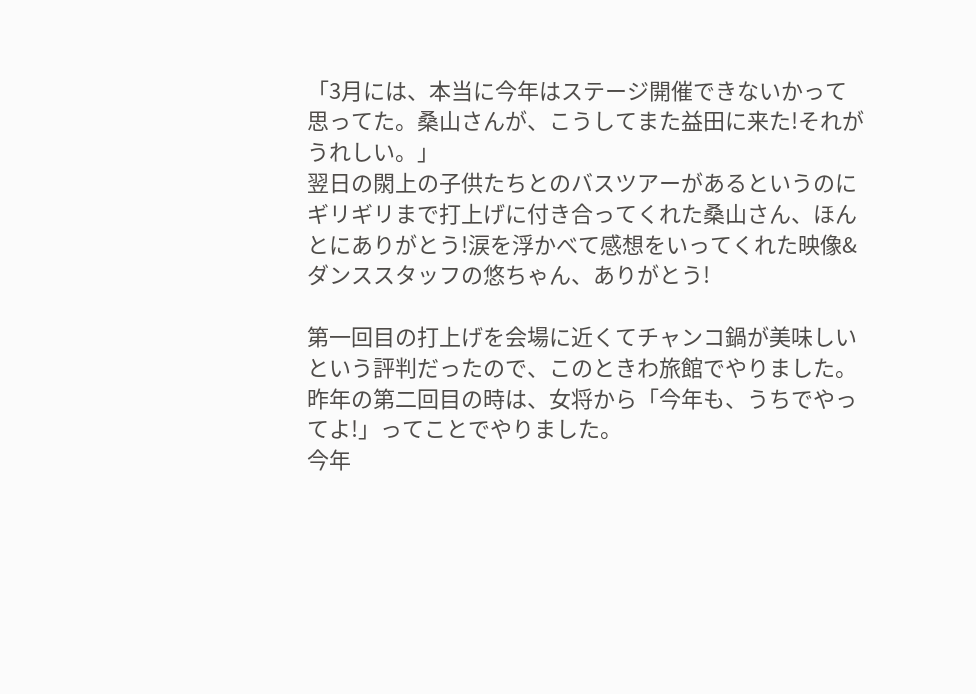「3月には、本当に今年はステージ開催できないかって思ってた。桑山さんが、こうしてまた益田に来た!それがうれしい。」
翌日の閖上の子供たちとのバスツアーがあるというのにギリギリまで打上げに付き合ってくれた桑山さん、ほんとにありがとう!涙を浮かべて感想をいってくれた映像&ダンススタッフの悠ちゃん、ありがとう!

第一回目の打上げを会場に近くてチャンコ鍋が美味しいという評判だったので、このときわ旅館でやりました。
昨年の第二回目の時は、女将から「今年も、うちでやってよ!」ってことでやりました。
今年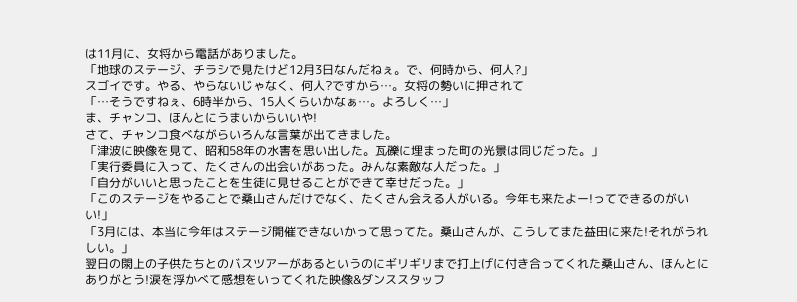は11月に、女将から電話がありました。
「地球のステージ、チラシで見たけど12月3日なんだねぇ。で、何時から、何人?」
スゴイです。やる、やらないじゃなく、何人?ですから…。女将の勢いに押されて
「…そうですねぇ、6時半から、15人くらいかなぁ…。よろしく…」
ま、チャンコ、ほんとにうまいからいいや!
さて、チャンコ食べながらいろんな言葉が出てきました。
「津波に映像を見て、昭和58年の水害を思い出した。瓦礫に埋まった町の光景は同じだった。」
「実行委員に入って、たくさんの出会いがあった。みんな素敵な人だった。」
「自分がいいと思ったことを生徒に見せることができて幸せだった。」
「このステージをやることで桑山さんだけでなく、たくさん会える人がいる。今年も来たよー!ってできるのがいい!」
「3月には、本当に今年はステージ開催できないかって思ってた。桑山さんが、こうしてまた益田に来た!それがうれしい。」
翌日の閖上の子供たちとのバスツアーがあるというのにギリギリまで打上げに付き合ってくれた桑山さん、ほんとにありがとう!涙を浮かべて感想をいってくれた映像&ダンススタッフ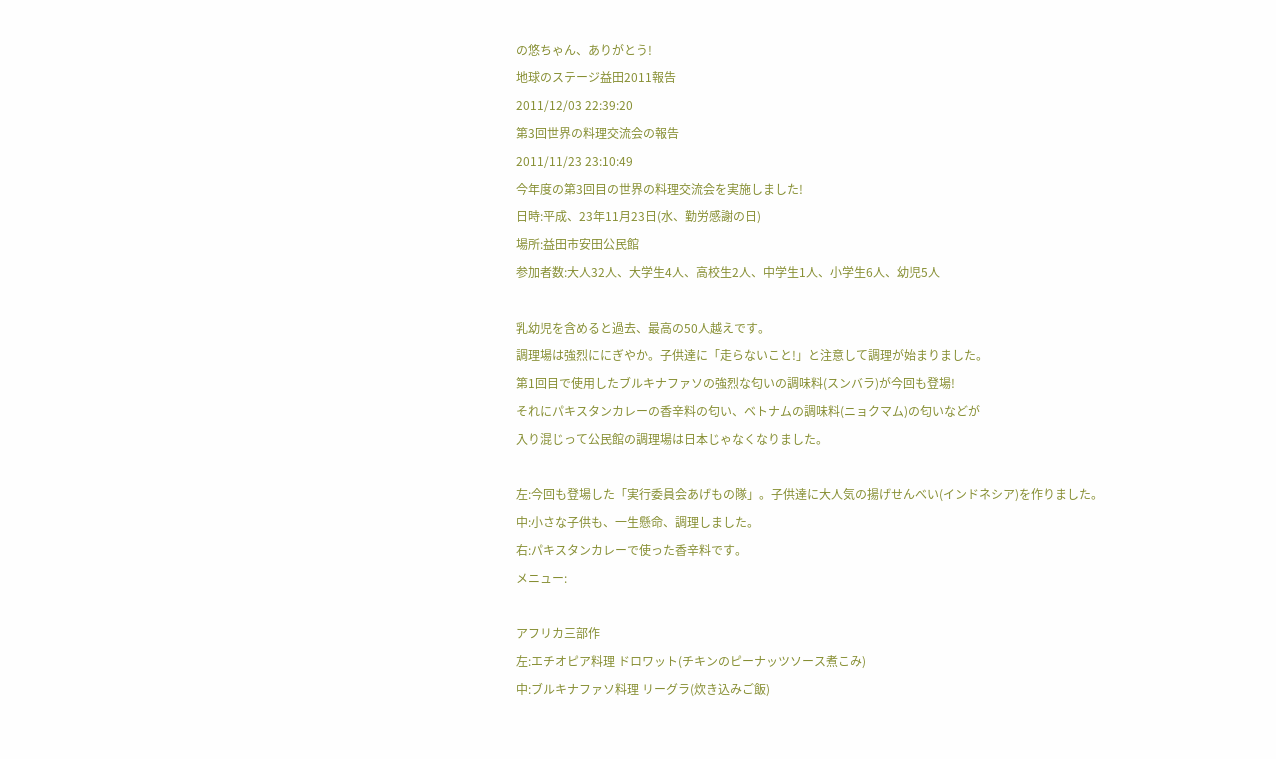の悠ちゃん、ありがとう!
地球のステージ益田2011報告
2011/12/03 22:39:20
第3回世界の料理交流会の報告
2011/11/23 23:10:49
今年度の第3回目の世界の料理交流会を実施しました!
日時:平成、23年11月23日(水、勤労感謝の日)
場所:益田市安田公民館
参加者数:大人32人、大学生4人、高校生2人、中学生1人、小学生6人、幼児5人

乳幼児を含めると過去、最高の50人越えです。
調理場は強烈ににぎやか。子供達に「走らないこと!」と注意して調理が始まりました。
第1回目で使用したブルキナファソの強烈な匂いの調味料(スンバラ)が今回も登場!
それにパキスタンカレーの香辛料の匂い、ベトナムの調味料(ニョクマム)の匂いなどが
入り混じって公民館の調理場は日本じゃなくなりました。

左:今回も登場した「実行委員会あげもの隊」。子供達に大人気の揚げせんべい(インドネシア)を作りました。
中:小さな子供も、一生懸命、調理しました。
右:パキスタンカレーで使った香辛料です。
メニュー:

アフリカ三部作
左:エチオピア料理 ドロワット(チキンのピーナッツソース煮こみ)
中:ブルキナファソ料理 リーグラ(炊き込みご飯)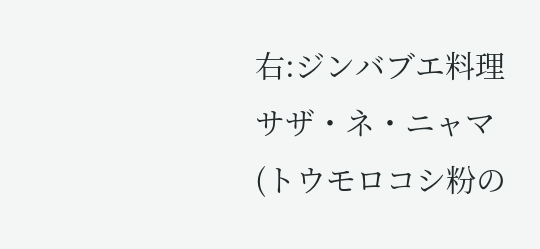右:ジンバブエ料理 サザ・ネ・ニャマ (トウモロコシ粉の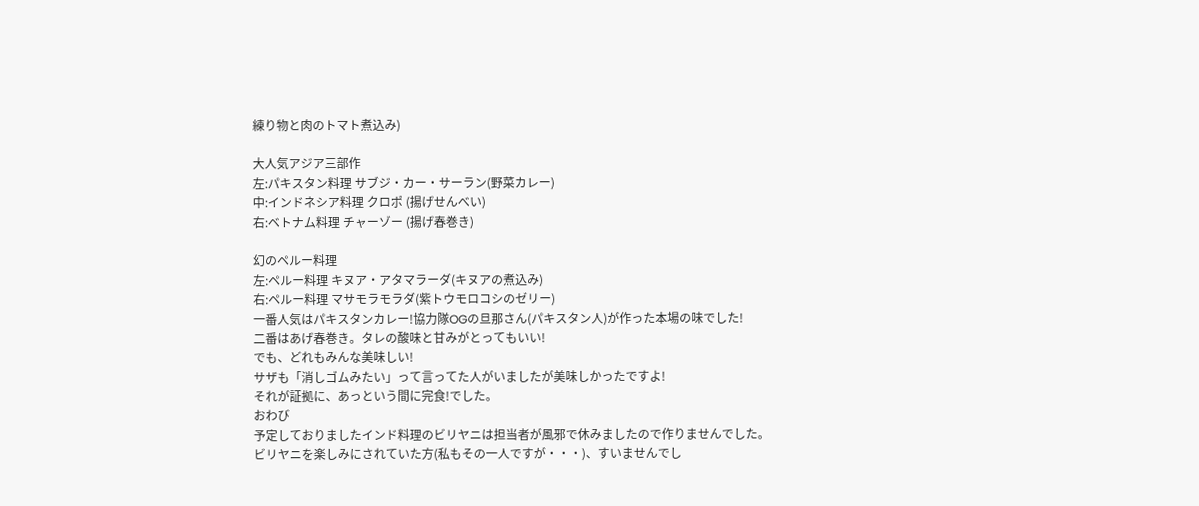練り物と肉のトマト煮込み)

大人気アジア三部作
左:パキスタン料理 サブジ・カー・サーラン(野菜カレー)
中:インドネシア料理 クロポ (揚げせんべい)
右:ベトナム料理 チャーゾー (揚げ春巻き)

幻のペルー料理
左:ペルー料理 キヌア・アタマラーダ(キヌアの煮込み)
右:ペルー料理 マサモラモラダ(紫トウモロコシのゼリー)
一番人気はパキスタンカレー!協力隊OGの旦那さん(パキスタン人)が作った本場の味でした!
二番はあげ春巻き。タレの酸味と甘みがとってもいい!
でも、どれもみんな美味しい!
サザも「消しゴムみたい」って言ってた人がいましたが美味しかったですよ!
それが証拠に、あっという間に完食!でした。
おわび
予定しておりましたインド料理のビリヤニは担当者が風邪で休みましたので作りませんでした。
ビリヤニを楽しみにされていた方(私もその一人ですが・・・)、すいませんでし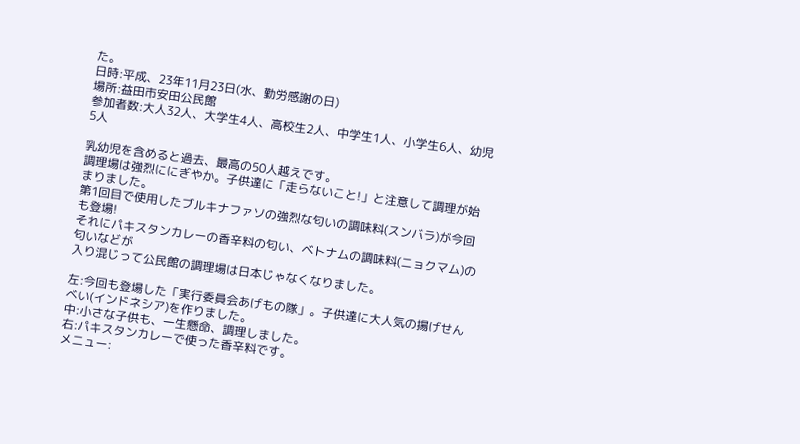た。
日時:平成、23年11月23日(水、勤労感謝の日)
場所:益田市安田公民館
参加者数:大人32人、大学生4人、高校生2人、中学生1人、小学生6人、幼児5人

乳幼児を含めると過去、最高の50人越えです。
調理場は強烈ににぎやか。子供達に「走らないこと!」と注意して調理が始まりました。
第1回目で使用したブルキナファソの強烈な匂いの調味料(スンバラ)が今回も登場!
それにパキスタンカレーの香辛料の匂い、ベトナムの調味料(ニョクマム)の匂いなどが
入り混じって公民館の調理場は日本じゃなくなりました。

左:今回も登場した「実行委員会あげもの隊」。子供達に大人気の揚げせんべい(インドネシア)を作りました。
中:小さな子供も、一生懸命、調理しました。
右:パキスタンカレーで使った香辛料です。
メニュー: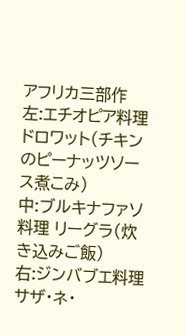アフリカ三部作
左:エチオピア料理 ドロワット(チキンのピーナッツソース煮こみ)
中:ブルキナファソ料理 リーグラ(炊き込みご飯)
右:ジンバブエ料理 サザ・ネ・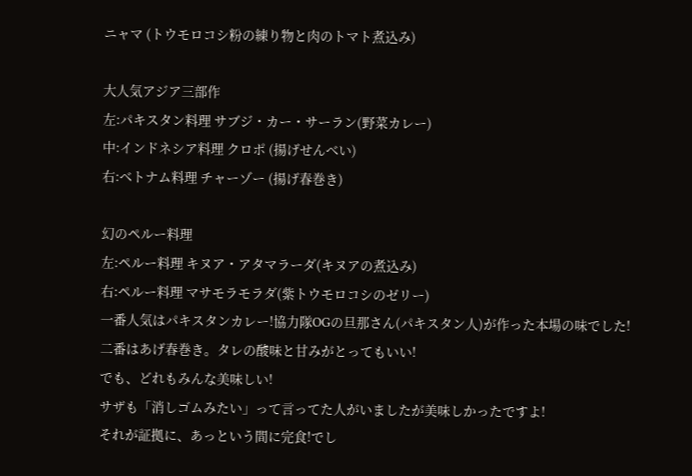ニャマ (トウモロコシ粉の練り物と肉のトマト煮込み)

大人気アジア三部作
左:パキスタン料理 サブジ・カー・サーラン(野菜カレー)
中:インドネシア料理 クロポ (揚げせんべい)
右:ベトナム料理 チャーゾー (揚げ春巻き)

幻のペルー料理
左:ペルー料理 キヌア・アタマラーダ(キヌアの煮込み)
右:ペルー料理 マサモラモラダ(紫トウモロコシのゼリー)
一番人気はパキスタンカレー!協力隊OGの旦那さん(パキスタン人)が作った本場の味でした!
二番はあげ春巻き。タレの酸味と甘みがとってもいい!
でも、どれもみんな美味しい!
サザも「消しゴムみたい」って言ってた人がいましたが美味しかったですよ!
それが証拠に、あっという間に完食!でし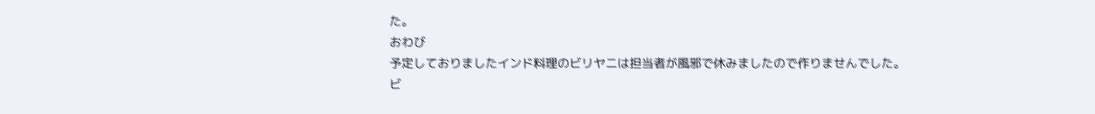た。
おわび
予定しておりましたインド料理のビリヤニは担当者が風邪で休みましたので作りませんでした。
ビ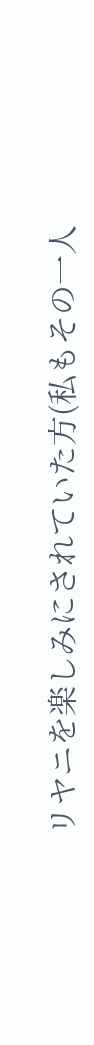リヤニを楽しみにされていた方(私もその一人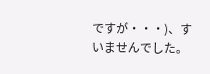ですが・・・)、すいませんでした。